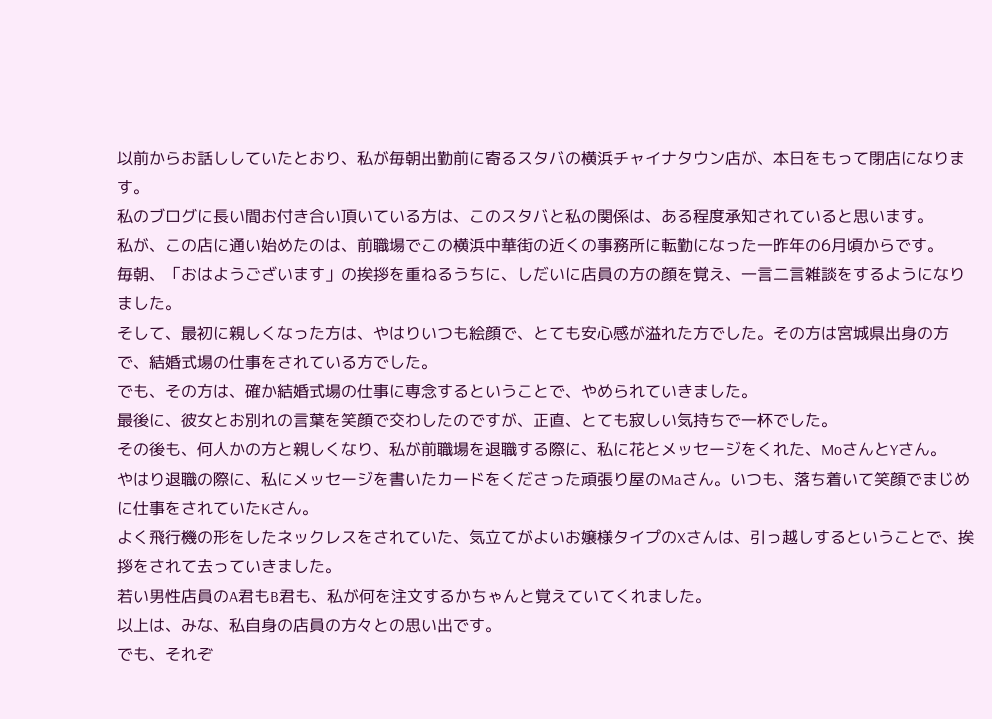以前からお話ししていたとおり、私が毎朝出勤前に寄るスタバの横浜チャイナタウン店が、本日をもって閉店になります。
私のブログに長い間お付き合い頂いている方は、このスタバと私の関係は、ある程度承知されていると思います。
私が、この店に通い始めたのは、前職場でこの横浜中華街の近くの事務所に転勤になった一昨年の6月頃からです。
毎朝、「おはようございます」の挨拶を重ねるうちに、しだいに店員の方の顔を覚え、一言二言雑談をするようになりました。
そして、最初に親しくなった方は、やはりいつも絵顔で、とても安心感が溢れた方でした。その方は宮城県出身の方で、結婚式場の仕事をされている方でした。
でも、その方は、確か結婚式場の仕事に専念するということで、やめられていきました。
最後に、彼女とお別れの言葉を笑顔で交わしたのですが、正直、とても寂しい気持ちで一杯でした。
その後も、何人かの方と親しくなり、私が前職場を退職する際に、私に花とメッセージをくれた、MoさんとYさん。
やはり退職の際に、私にメッセージを書いたカードをくださった頑張り屋のMaさん。いつも、落ち着いて笑顔でまじめに仕事をされていたKさん。
よく飛行機の形をしたネックレスをされていた、気立てがよいお嬢様タイプのXさんは、引っ越しするということで、挨拶をされて去っていきました。
若い男性店員のA君もB君も、私が何を注文するかちゃんと覚えていてくれました。
以上は、みな、私自身の店員の方々との思い出です。
でも、それぞ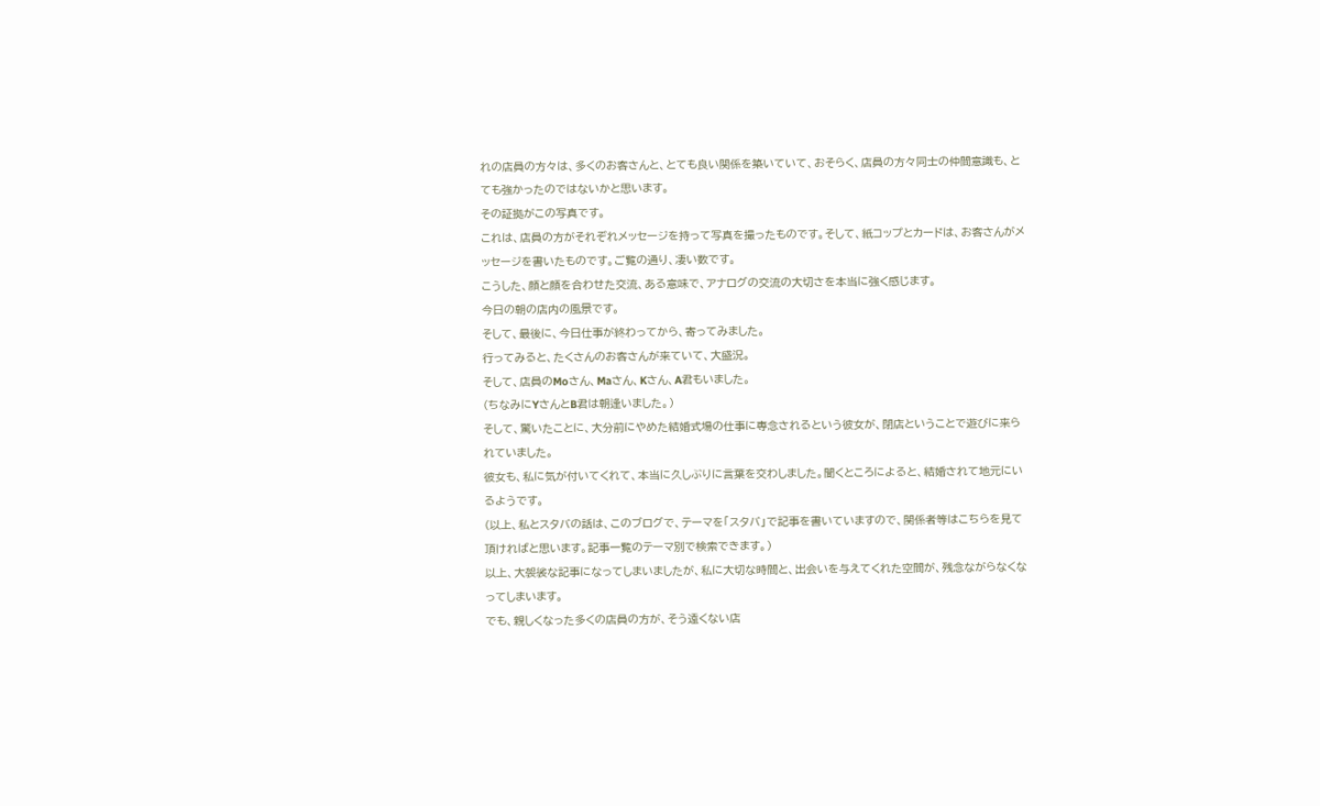れの店員の方々は、多くのお客さんと、とても良い関係を築いていて、おそらく、店員の方々同士の仲間意識も、とても強かったのではないかと思います。
その証拠がこの写真です。
これは、店員の方がそれぞれメッセージを持って写真を撮ったものです。そして、紙コップとカードは、お客さんがメッセージを書いたものです。ご覧の通り、凄い数です。
こうした、顔と顔を合わせた交流、ある意味で、アナログの交流の大切さを本当に強く感じます。
今日の朝の店内の風景です。
そして、最後に、今日仕事が終わってから、寄ってみました。
行ってみると、たくさんのお客さんが来ていて、大盛況。
そして、店員のMoさん、Maさん、Kさん、A君もいました。
(ちなみにYさんとB君は朝逢いました。)
そして、驚いたことに、大分前にやめた結婚式場の仕事に専念されるという彼女が、閉店ということで遊びに来られていました。
彼女も、私に気が付いてくれて、本当に久しぶりに言葉を交わしました。聞くところによると、結婚されて地元にいるようです。
(以上、私とスタバの話は、このブログで、テーマを「スタバ」で記事を書いていますので、関係者等はこちらを見て頂ければと思います。記事一覧のテーマ別で検索できます。)
以上、大袈裟な記事になってしまいましたが、私に大切な時間と、出会いを与えてくれた空間が、残念ながらなくなってしまいます。
でも、親しくなった多くの店員の方が、そう遠くない店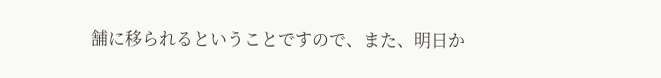舗に移られるということですので、また、明日か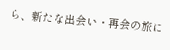ら、新たな出会い・再会の旅に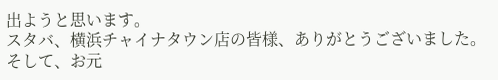出ようと思います。
スタバ、横浜チャイナタウン店の皆様、ありがとうございました。
そして、お元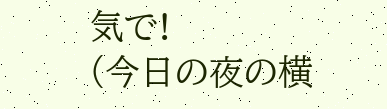気で!
(今日の夜の横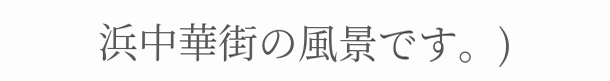浜中華街の風景です。)